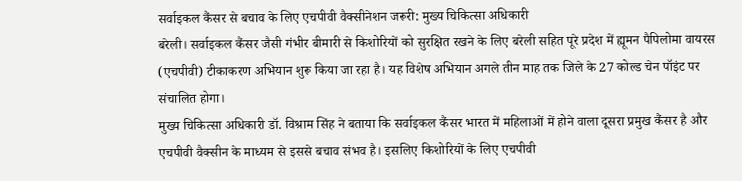सर्वाइकल कैंसर से बचाव के लिए एचपीवी वैक्सीनेशन जरूरी: मुख्य चिकित्सा अधिकारी
बरेली। सर्वाइकल कैंसर जैसी गंभीर बीमारी से किशोरियों को सुरक्षित रखने के लिए बरेली सहित पूरे प्रदेश में ह्यूमन पैपिलोमा वायरस (एचपीवी) टीकाकरण अभियान शुरू किया जा रहा है। यह विशेष अभियान अगले तीन माह तक जिले के 27 कोल्ड चेन पॉइंट पर संचालित होगा।
मुख्य चिकित्सा अधिकारी डॉ. विश्राम सिंह ने बताया कि सर्वाइकल कैंसर भारत में महिलाओं में होने वाला दूसरा प्रमुख कैंसर है और एचपीवी वैक्सीन के माध्यम से इससे बचाव संभव है। इसलिए किशोरियों के लिए एचपीवी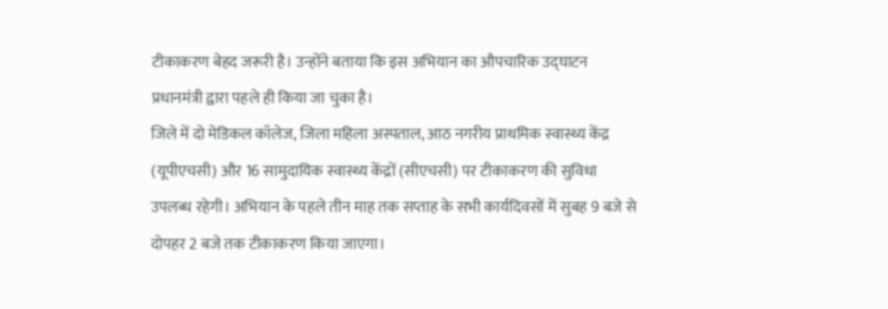टीकाकरण बेहद जरूरी है। उन्होंने बताया कि इस अभियान का औपचारिक उद्घाटन प्रधानमंत्री द्वारा पहले ही किया जा चुका है।
जिले में दो मेडिकल कॉलेज, जिला महिला अस्पताल, आठ नगरीय प्राथमिक स्वास्थ्य केंद्र (यूपीएचसी) और 16 सामुदायिक स्वास्थ्य केंद्रों (सीएचसी) पर टीकाकरण की सुविधा उपलब्ध रहेगी। अभियान के पहले तीन माह तक सप्ताह के सभी कार्यदिवसों में सुबह 9 बजे से दोपहर 2 बजे तक टीकाकरण किया जाएगा।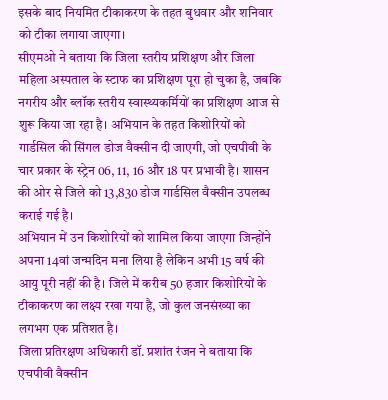इसके बाद नियमित टीकाकरण के तहत बुधवार और शनिवार को टीका लगाया जाएगा।
सीएमओ ने बताया कि जिला स्तरीय प्रशिक्षण और जिला महिला अस्पताल के स्टाफ का प्रशिक्षण पूरा हो चुका है, जबकि नगरीय और ब्लॉक स्तरीय स्वास्थ्यकर्मियों का प्रशिक्षण आज से शुरू किया जा रहा है। अभियान के तहत किशोरियों को गार्डसिल की सिंगल डोज वैक्सीन दी जाएगी, जो एचपीवी के चार प्रकार के स्ट्रेन 06, 11, 16 और 18 पर प्रभावी है। शासन की ओर से जिले को 13,830 डोज गार्डसिल वैक्सीन उपलब्ध कराई गई है।
अभियान में उन किशोरियों को शामिल किया जाएगा जिन्होंने अपना 14वां जन्मदिन मना लिया है लेकिन अभी 15 वर्ष की आयु पूरी नहीं की है। जिले में करीब 50 हजार किशोरियों के टीकाकरण का लक्ष्य रखा गया है, जो कुल जनसंख्या का लगभग एक प्रतिशत है।
जिला प्रतिरक्षण अधिकारी डॉ. प्रशांत रंजन ने बताया कि एचपीवी वैक्सीन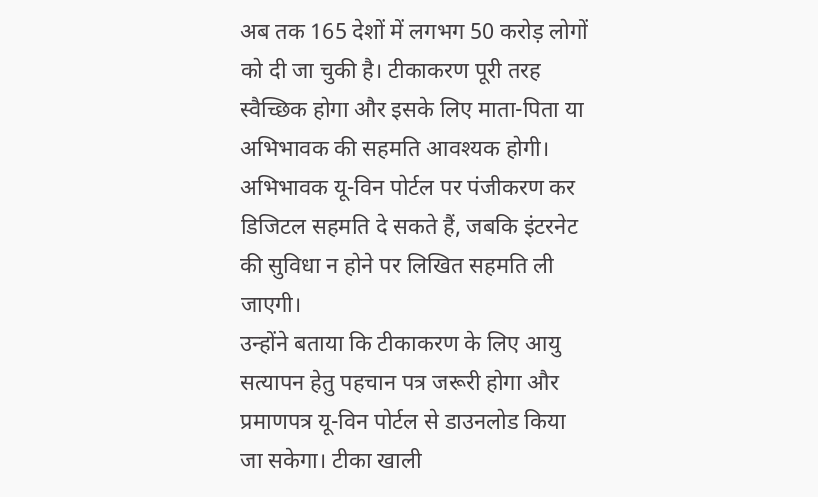अब तक 165 देशों में लगभग 50 करोड़ लोगों को दी जा चुकी है। टीकाकरण पूरी तरह स्वैच्छिक होगा और इसके लिए माता-पिता या अभिभावक की सहमति आवश्यक होगी। अभिभावक यू-विन पोर्टल पर पंजीकरण कर डिजिटल सहमति दे सकते हैं, जबकि इंटरनेट की सुविधा न होने पर लिखित सहमति ली जाएगी।
उन्होंने बताया कि टीकाकरण के लिए आयु सत्यापन हेतु पहचान पत्र जरूरी होगा और प्रमाणपत्र यू-विन पोर्टल से डाउनलोड किया जा सकेगा। टीका खाली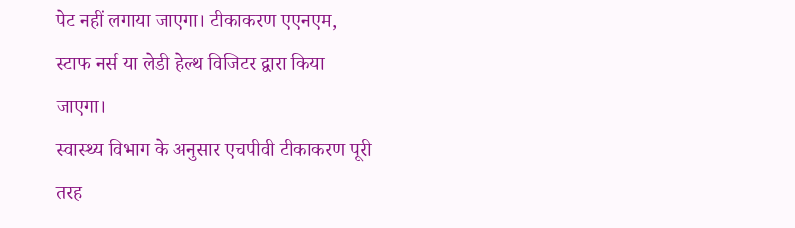पेट नहीं लगाया जाएगा। टीकाकरण एएनएम, स्टाफ नर्स या लेडी हेल्थ विजिटर द्वारा किया जाएगा।
स्वास्थ्य विभाग के अनुसार एचपीवी टीकाकरण पूरी तरह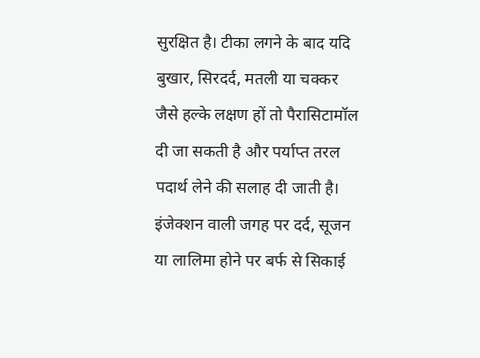सुरक्षित है। टीका लगने के बाद यदि बुखार, सिरदर्द, मतली या चक्कर जैसे हल्के लक्षण हों तो पैरासिटामॉल दी जा सकती है और पर्याप्त तरल पदार्थ लेने की सलाह दी जाती है। इंजेक्शन वाली जगह पर दर्द, सूजन या लालिमा होने पर बर्फ से सिकाई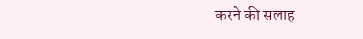करने की सलाह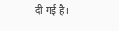दी गई है।